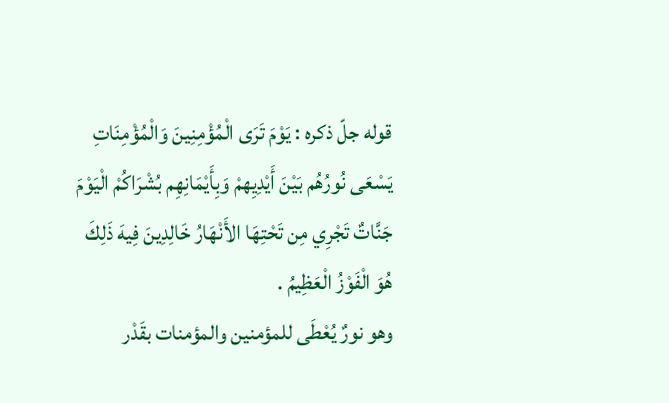قوله جلّ ذكره : يَوْمَ تَرَى الْمُؤْمِنِينَ وَالْمُؤْمِنَاتِ يَسْعَى نُورُهُم بَيْنَ أَيْدِيِهمْ وَبِأَيْمَانِهِم بُشْرَاكُمْ الْيَوْمَ جَنَّاتٌ تَجْرِي مِن تَحْتِهَا الأَنْهَارُ خَالِدِينَ فِيهَ ذَلِكَ هُوَ الْفَوْزُ الْعَظِيمُ .
وهو نورٌ يُعْطَى للمؤمنين والمؤمنات بقَدْر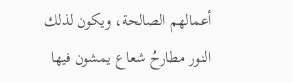أعمالهم الصالحة، ويكون لذلك النور مطارحُ شعاع يمشون فيها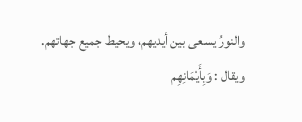والنورُ يسعى بين أيديهم، ويحيط جميع جهاتهم.
ويقال : وَبِأَيْمَانِهِم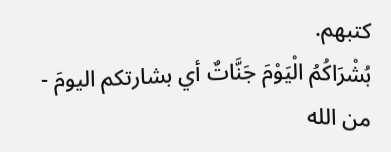كتبهم.
بُشْرَاكُمُ الْيَوْمَ جَنَّاتٌ أي بشارتكم اليومَ - من الله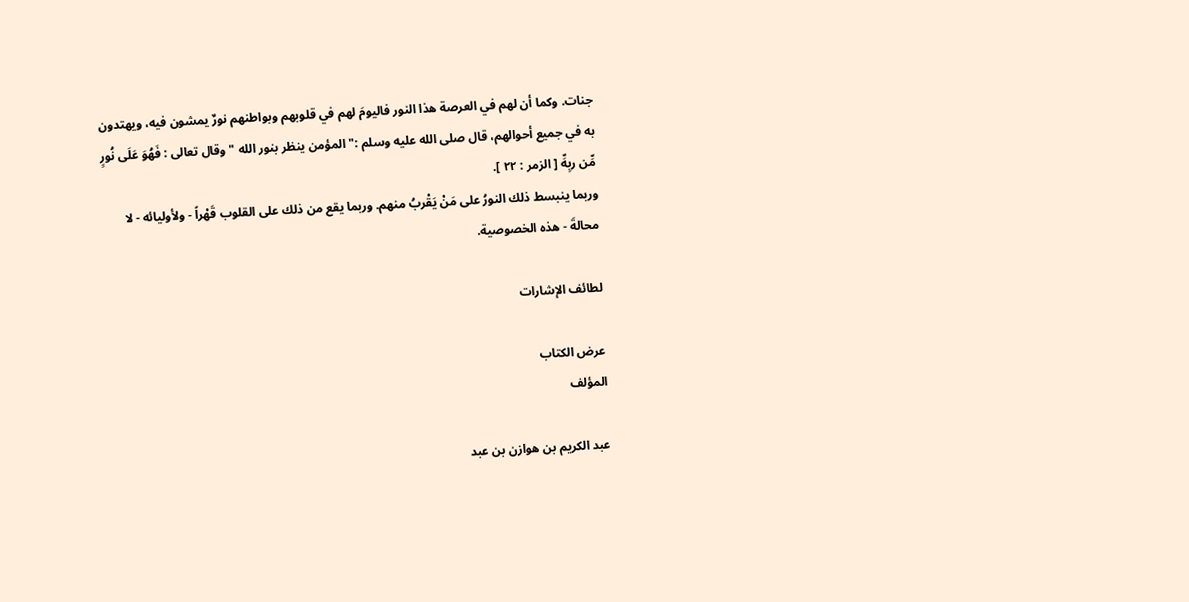جنات. وكما أن لهم في العرصة هذا النور فاليومَ لهم في قلوبهم وبواطنهم نورٌ يمشون فيه، ويهتدون به في جميع أحوالهم، قال صلى الله عليه وسلم :" المؤمن ينظر بنور الله " وقال تعالى : فَهُوَ عَلَى نُورٍ مِّن ربِهِّ [ الزمر : ٢٢ ].
وربما ينبسط ذلك النورُ على مَنْ يَقْربُ منهم. وربما يقع من ذلك على القلوب قَهْراً - ولأوليائه - لا محالةَ - هذه الخصوصية.

لطائف الإشارات

عرض الكتاب
المؤلف

عبد الكريم بن هوازن بن عبد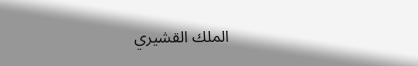الملك القشيري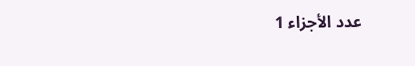عدد الأجزاء 1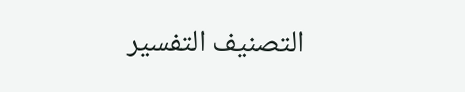التصنيف التفسير